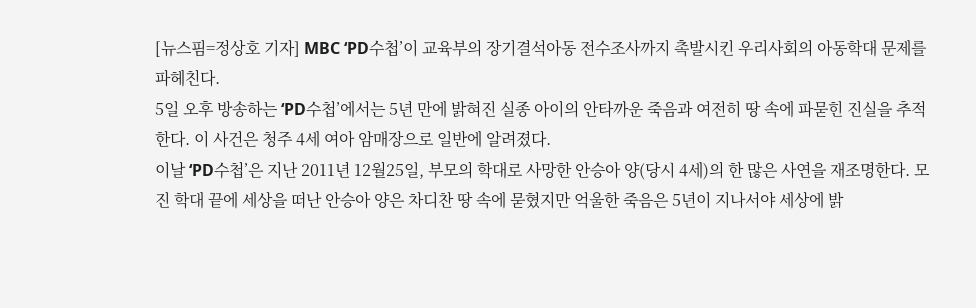[뉴스핌=정상호 기자] MBC ‘PD수첩’이 교육부의 장기결석아동 전수조사까지 촉발시킨 우리사회의 아동학대 문제를 파헤친다.
5일 오후 방송하는 ‘PD수첩’에서는 5년 만에 밝혀진 실종 아이의 안타까운 죽음과 여전히 땅 속에 파묻힌 진실을 추적한다. 이 사건은 청주 4세 여아 암매장으로 일반에 알려졌다.
이날 ‘PD수첩’은 지난 2011년 12월25일, 부모의 학대로 사망한 안승아 양(당시 4세)의 한 많은 사연을 재조명한다. 모진 학대 끝에 세상을 떠난 안승아 양은 차디찬 땅 속에 묻혔지만 억울한 죽음은 5년이 지나서야 세상에 밝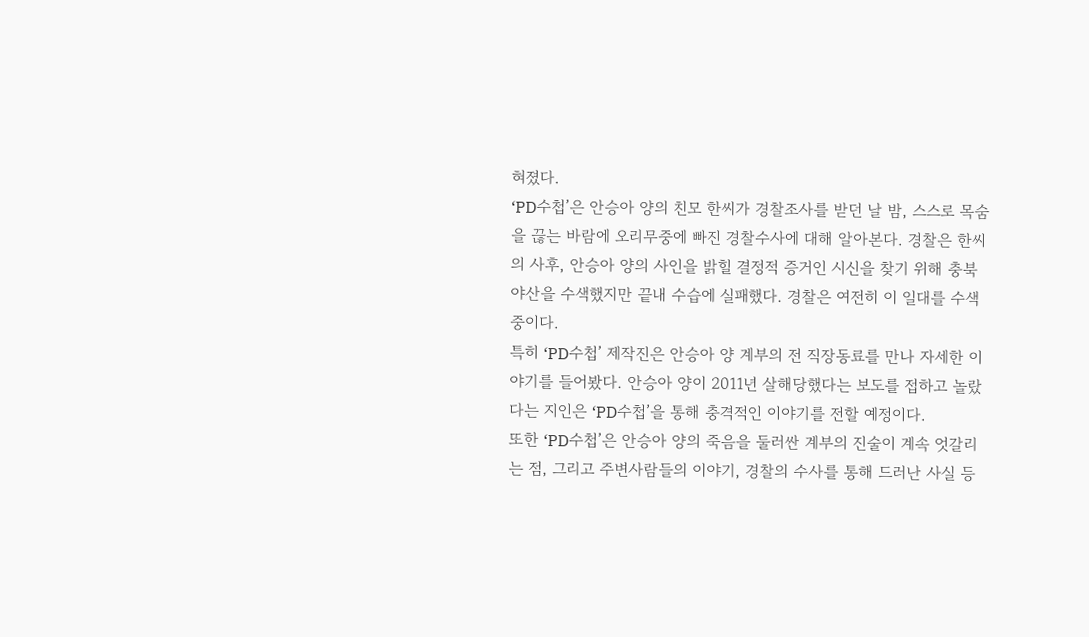혀졌다.
‘PD수첩’은 안승아 양의 친모 한씨가 경찰조사를 받던 날 밤, 스스로 목숨을 끊는 바람에 오리무중에 빠진 경찰수사에 대해 알아본다. 경찰은 한씨의 사후, 안승아 양의 사인을 밝힐 결정적 증거인 시신을 찾기 위해 충북 야산을 수색했지만 끝내 수습에 실패했다. 경찰은 여전히 이 일대를 수색 중이다.
특히 ‘PD수첩’ 제작진은 안승아 양 계부의 전 직장동료를 만나 자세한 이야기를 들어봤다. 안승아 양이 2011년 살해당했다는 보도를 접하고 놀랐다는 지인은 ‘PD수첩’을 통해 충격적인 이야기를 전할 예정이다.
또한 ‘PD수첩’은 안승아 양의 죽음을 둘러싼 계부의 진술이 계속 엇갈리는 점, 그리고 주변사람들의 이야기, 경찰의 수사를 통해 드러난 사실 등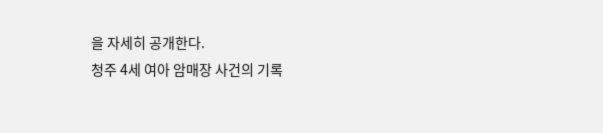을 자세히 공개한다.
청주 4세 여아 암매장 사건의 기록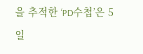을 추적한 ‘PD수첩’은 5일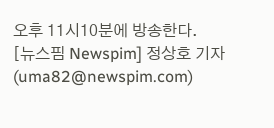오후 11시10분에 방송한다.
[뉴스핌 Newspim] 정상호 기자 (uma82@newspim.com)